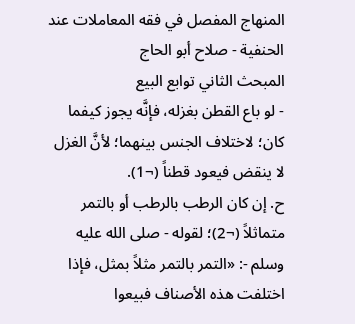المنهاج المفصل في فقه المعاملات عند الحنفية - صلاح أبو الحاج
المبحث الثاني توابع البيع
- لو باع القطن بغزله، فإنَّه يجوز كيفما كان؛ لاختلاف الجنس بينهما؛ لأنَّ الغزل لا ينقض فيعود قطناً (¬1).
ح. إن كان الرطب بالرطب أو بالتمر متماثلاً (¬2)؛ لقوله - صلى الله عليه وسلم -: «التمر بالتمر مثلاً بمثل، فإذا اختلفت هذه الأصناف فبيعوا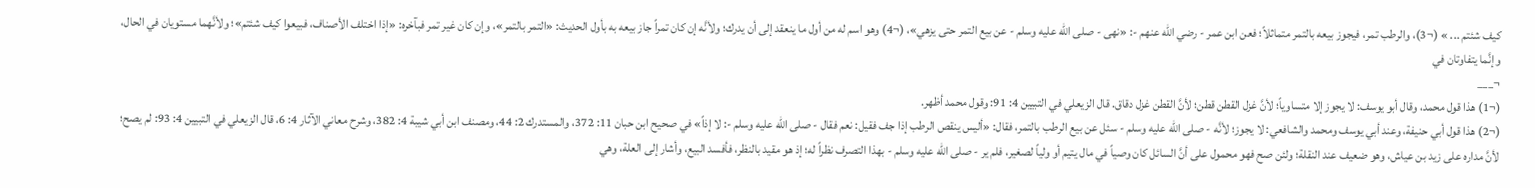كيف شئتم ... » (¬3)، والرطب تمر، فيجوز بيعه بالتمر متماثلاً؛ فعن ابن عمر - رضي الله عنهم -: «نهى - صلى الله عليه وسلم - عن بيع التمر حتى يزهي»، (¬4) وهو اسم له من أول ما ينعقد إلى أن يدرك؛ ولأنَّه إن كان تمراً جاز بيعه به بأول الحديث: «التمر بالتمر»، وإن كان غير تمر فبآخره: «إذا اختلف الأصناف، فبيعوا كيف شئتم»؛ ولأنَّهما مستويان في الحال، وإنَّما يتفاوتان في
¬___
(¬1) هذا قول محمد، وقال أبو يوسف: لا يجوز إلا متساوياً؛ لأنَّ غزل القطن قطن؛ لأنَّ القطن غزل دقاق. قال الزيعلي في التبيين 4: 91: وقول محمد أظهر.
(¬2) هذا قول أبي حنيفة، وعند أبي يوسف ومحمد والشافعي: لا يجوز؛ لأنَّه - صلى الله عليه وسلم - سئل عن بيع الرطب بالتمر، فقال: «أليس ينقص الرطب إذا جف فقيل: نعم فقال - صلى الله عليه وسلم -: لا إذاً» في صحيح ابن حبان 11: 372، والمستدرك 2: 44، ومصنف ابن أبي شيبة 4: 382، وشرح معاني الآثار 4: 6، قال الزيعلي في التبيين 4: 93: لم يصح؛ لأنَّ مداره على زيد بن عياش، وهو ضعيف عند النقلة؛ ولئن صح فهو محمول على أنَّ السائل كان وصياً في مال يتيم أو ولياً لصغير، فلم ير - صلى الله عليه وسلم - بهذا التصرف نظراً له؛ إذ هو مقيد بالنظر، فأفسد البيع، وأشار إلى العلة، وهي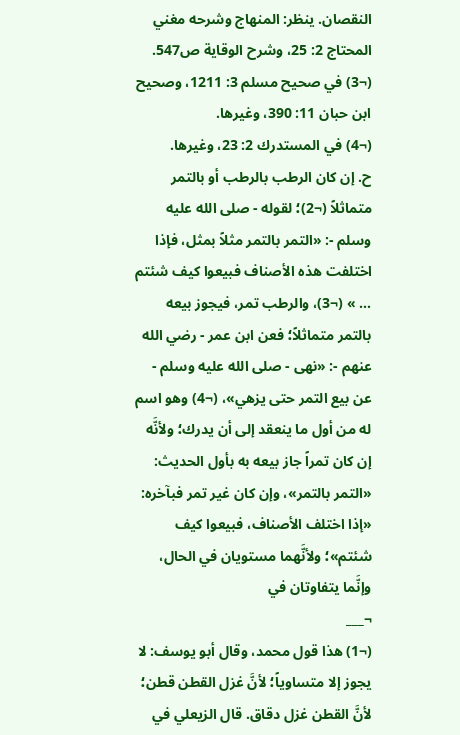النقصان. ينظر: المنهاج وشرحه مغني المحتاج 2: 25، وشرح الوقاية ص547.
(¬3) في صحيح مسلم 3: 1211، وصحيح ابن حبان 11: 390، وغيرها.
(¬4) في المستدرك 2: 23، وغيرها.
ح. إن كان الرطب بالرطب أو بالتمر متماثلاً (¬2)؛ لقوله - صلى الله عليه وسلم -: «التمر بالتمر مثلاً بمثل، فإذا اختلفت هذه الأصناف فبيعوا كيف شئتم ... » (¬3)، والرطب تمر، فيجوز بيعه بالتمر متماثلاً؛ فعن ابن عمر - رضي الله عنهم -: «نهى - صلى الله عليه وسلم - عن بيع التمر حتى يزهي»، (¬4) وهو اسم له من أول ما ينعقد إلى أن يدرك؛ ولأنَّه إن كان تمراً جاز بيعه به بأول الحديث: «التمر بالتمر»، وإن كان غير تمر فبآخره: «إذا اختلف الأصناف، فبيعوا كيف شئتم»؛ ولأنَّهما مستويان في الحال، وإنَّما يتفاوتان في
¬___
(¬1) هذا قول محمد، وقال أبو يوسف: لا يجوز إلا متساوياً؛ لأنَّ غزل القطن قطن؛ لأنَّ القطن غزل دقاق. قال الزيعلي في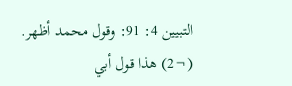التبيين 4: 91: وقول محمد أظهر.
(¬2) هذا قول أبي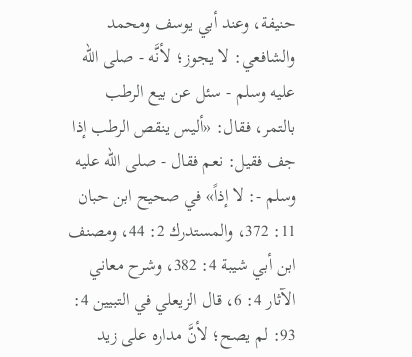حنيفة، وعند أبي يوسف ومحمد والشافعي: لا يجوز؛ لأنَّه - صلى الله عليه وسلم - سئل عن بيع الرطب بالتمر، فقال: «أليس ينقص الرطب إذا جف فقيل: نعم فقال - صلى الله عليه وسلم -: لا إذاً» في صحيح ابن حبان 11: 372، والمستدرك 2: 44، ومصنف ابن أبي شيبة 4: 382، وشرح معاني الآثار 4: 6، قال الزيعلي في التبيين 4: 93: لم يصح؛ لأنَّ مداره على زيد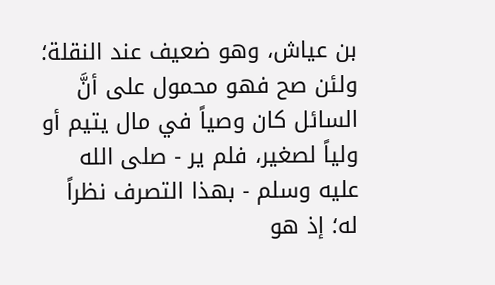بن عياش، وهو ضعيف عند النقلة؛ ولئن صح فهو محمول على أنَّ السائل كان وصياً في مال يتيم أو ولياً لصغير، فلم ير - صلى الله عليه وسلم - بهذا التصرف نظراً له؛ إذ هو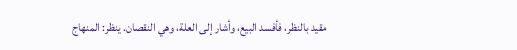مقيد بالنظر، فأفسد البيع، وأشار إلى العلة، وهي النقصان. ينظر: المنهاج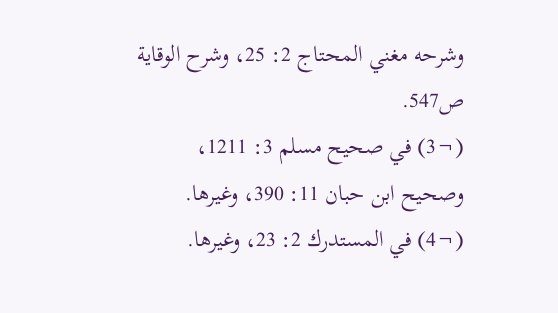وشرحه مغني المحتاج 2: 25، وشرح الوقاية ص547.
(¬3) في صحيح مسلم 3: 1211، وصحيح ابن حبان 11: 390، وغيرها.
(¬4) في المستدرك 2: 23، وغيرها.